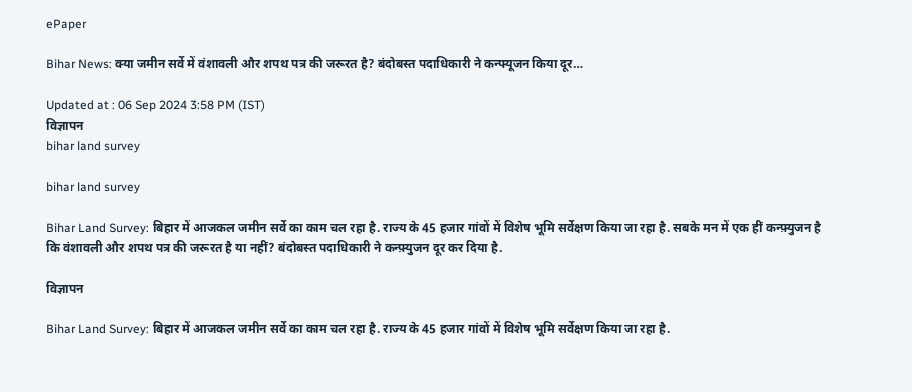ePaper

Bihar News: क्या जमीन सर्वे में वंशावली और शपथ पत्र की जरूरत है? बंदोबस्त पदाधिकारी ने कन्फ्यूजन किया दूर…

Updated at : 06 Sep 2024 3:58 PM (IST)
विज्ञापन
bihar land survey

bihar land survey

Bihar Land Survey: बिहार में आजकल जमीन सर्वे का काम चल रहा है. राज्य के 45 हजार गांवों में विशेष भूमि सर्वेक्षण किया जा रहा है. सबके मन में एक हीं कन्फ़्युजन है कि वंशावली और शपथ पत्र की जरूरत है या नहीं? बंदोबस्त पदाधिकारी ने कन्फ़्युजन दूर कर दिया है.

विज्ञापन

Bihar Land Survey: बिहार में आजकल जमीन सर्वे का काम चल रहा है. राज्य के 45 हजार गांवों में विशेष भूमि सर्वेक्षण किया जा रहा है.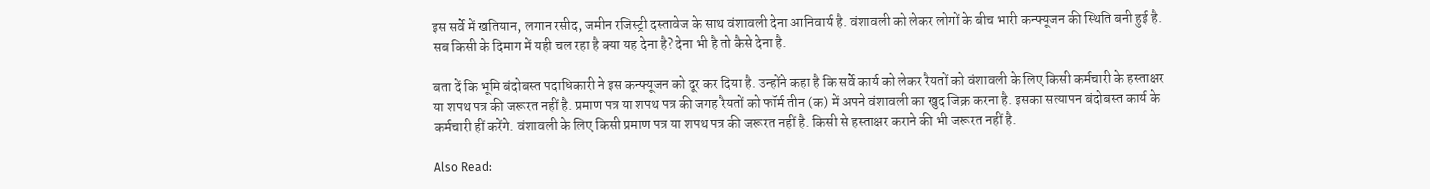इस सर्वे में खतियान, लगान रसीद, जमीन रजिस्ट्री दस्तावेज के साथ वंशावली देना आनिवार्य है. वंशावली को लेकर लोगों के बीच भारी कन्फ्यूजन की स्थिति बनी हुई है. सब किसी के दिमाग में यही चल रहा है क्या यह देना है? देना भी है तो कैसे देना है.

बता दें कि भूमि बंदोबस्त पदाधिकारी ने इस कन्फ्यूजन को दूर कर दिया है. उन्होंने कहा है कि सर्वे कार्य को लेकर रैयतों को वंशावली के लिए किसी कर्मचारी के हस्ताक्षर या शपथ पत्र की जरूरत नहीं है. प्रमाण पत्र या शपथ पत्र की जगह रैयतों को फॉर्म तीन (क) में अपने वंशावली का खुद जिक्र करना है. इसका सत्यापन बंदोबस्त कार्य के कर्मचारी हीं करेंगे. वंशावली के लिए किसी प्रमाण पत्र या शपथ पत्र की जरूरत नहीं है. किसी से हस्ताक्षर कराने की भी जरूरत नहीं है.

Also Read: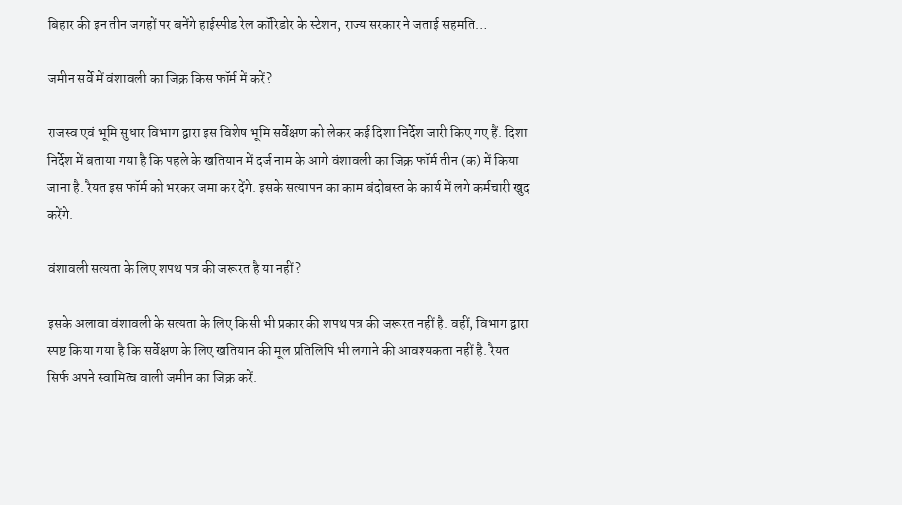बिहार की इन तीन जगहों पर बनेंगे हाईस्पीड रेल कॉरिडोर के स्टेशन, राज्य सरकार ने जताई सहमति…

जमीन सर्वे में वंशावली का जिक्र किस फॉर्म में करें?

राजस्व एवं भूमि सुधार विभाग द्वारा इस विशेष भूमि सर्वेक्षण को लेकर कई दिशा निर्देश जारी किए गए हैं. दिशा निर्देश में बताया गया है कि पहले के खतियान में दर्ज नाम के आगे वंशावली का जिक्र फॉर्म तीन (क) में किया जाना है. रैयत इस फॉर्म को भरकर जमा कर देंगे. इसके सत्यापन का काम बंदोबस्त के कार्य में लगे कर्मचारी खुद करेंगे.

वंशावली सत्यता के लिए शपथ पत्र की जरूरत है या नहीं?

इसके अलावा वंशावली के सत्यता के लिए किसी भी प्रकार की शपथ पत्र की जरूरत नहीं है. वहीं, विभाग द्वारा स्पष्ट किया गया है कि सर्वेक्षण के लिए खतियान की मूल प्रतिलिपि भी लगाने की आवश्यकता नहीं है. रैयत सिर्फ अपने स्वामित्व वाली जमीन का जिक्र करें.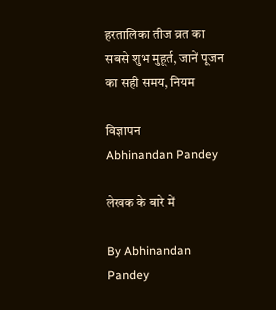हरतालिका तीज व्रत का सबसे शुभ मुहूर्त, जानें पूजन का सही समय, नियम

विज्ञापन
Abhinandan Pandey

लेखक के बारे में

By Abhinandan Pandey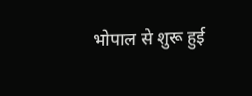भोपाल से शुरू हुई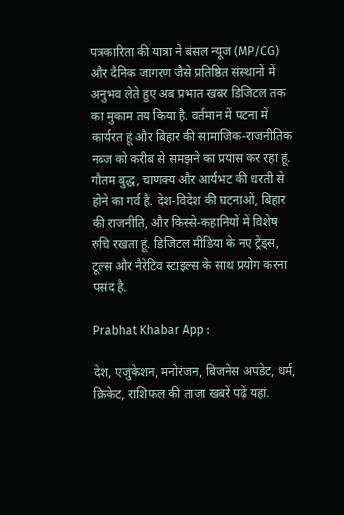पत्रकारिता की यात्रा ने बंसल न्यूज (MP/CG) और दैनिक जागरण जैसे प्रतिष्ठित संस्थानों में अनुभव लेते हुए अब प्रभात खबर डिजिटल तक का मुकाम तय किया है. वर्तमान में पटना में कार्यरत हूं और बिहार की सामाजिक-राजनीतिक नब्ज को करीब से समझने का प्रयास कर रहा हूं. गौतम बुद्ध, चाणक्य और आर्यभट की धरती से होने का गर्व है. देश-विदेश की घटनाओं, बिहार की राजनीति, और किस्से-कहानियों में विशेष रुचि रखता हूं. डिजिटल मीडिया के नए ट्रेंड्स, टूल्स और नैरेटिव स्टाइल्स के साथ प्रयोग करना पसंद है.

Prabhat Khabar App :

देश, एजुकेशन, मनोरंजन, बिजनेस अपडेट, धर्म, क्रिकेट, राशिफल की ताजा खबरें पढ़ें यहां.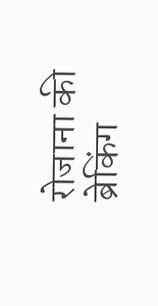रोजाना की ब्रेकिंग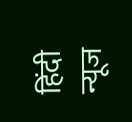हिंदी न्यूज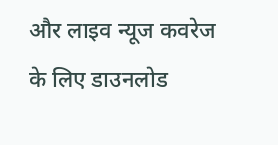और लाइव न्यूज कवरेज के लिए डाउनलोड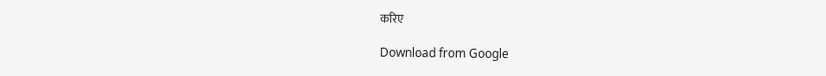करिए

Download from Google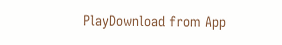PlayDownload from App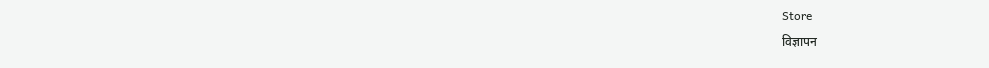Store
विज्ञापन